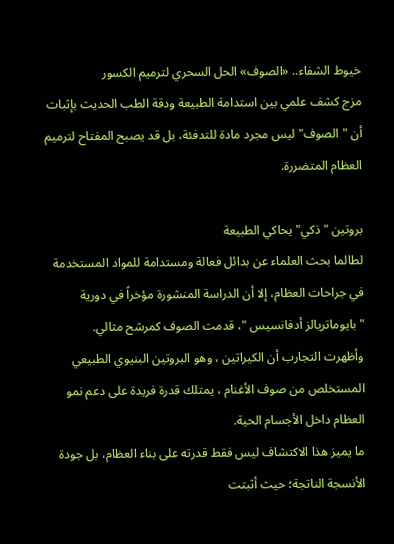خيوط الشفاء.. «الصوف» الحل السحري لترميم الكسور
مزج كشف علمي بين استدامة الطبيعة ودقة الطب الحديث بإثبات أن "الصوف" ليس مجرد مادة للتدفئة، بل قد يصبح المفتاح لترميم العظام المتضررة.

بروتين "ذكي" يحاكي الطبيعة
لطالما بحث العلماء عن بدائل فعالة ومستدامة للمواد المستخدمة في جراحات العظام، إلا أن الدراسة المنشورة مؤخراً في دورية "بايوماتريالز أدفانسيس "، قدمت الصوف كمرشح مثالي.
وأظهرت التجارب أن الكيراتين ، وهو البروتين البنيوي الطبيعي المستخلص من صوف الأغنام ، يمتلك قدرة فريدة على دعم نمو العظام داخل الأجسام الحية.
ما يميز هذا الاكتشاف ليس فقط قدرته على بناء العظام، بل جودة الأنسجة الناتجة؛ حيث أثبتت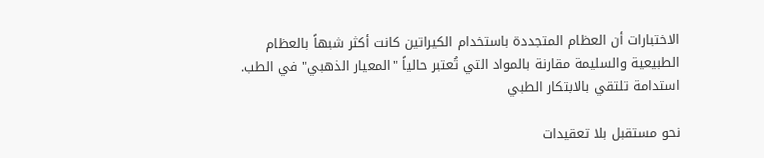الاختبارات أن العظام المتجددة باستخدام الكيراتين كانت أكثر شبهاً بالعظام الطبيعية والسليمة مقارنة بالمواد التي تُعتبر حالياً "المعيار الذهبي" في الطب.
استدامة تلتقي بالابتكار الطبي

نحو مستقبل بلا تعقيدات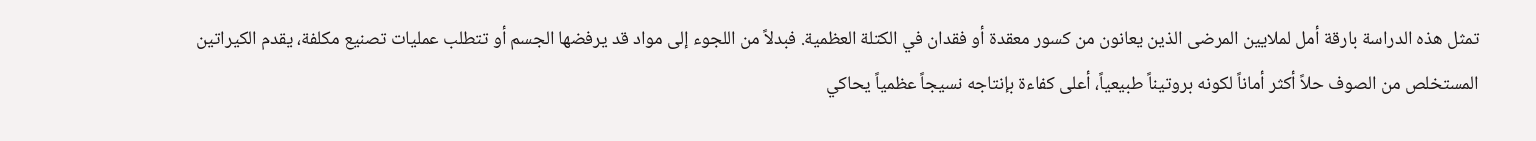تمثل هذه الدراسة بارقة أمل لملايين المرضى الذين يعانون من كسور معقدة أو فقدان في الكتلة العظمية. فبدلاً من اللجوء إلى مواد قد يرفضها الجسم أو تتطلب عمليات تصنيع مكلفة، يقدم الكيراتين المستخلص من الصوف حلاً أكثر أماناً لكونه بروتيناً طبيعياً، أعلى كفاءة بإنتاجه نسيجاً عظمياً يحاكي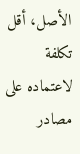الأصل، أقل تكلفة لاعتماده على مصادر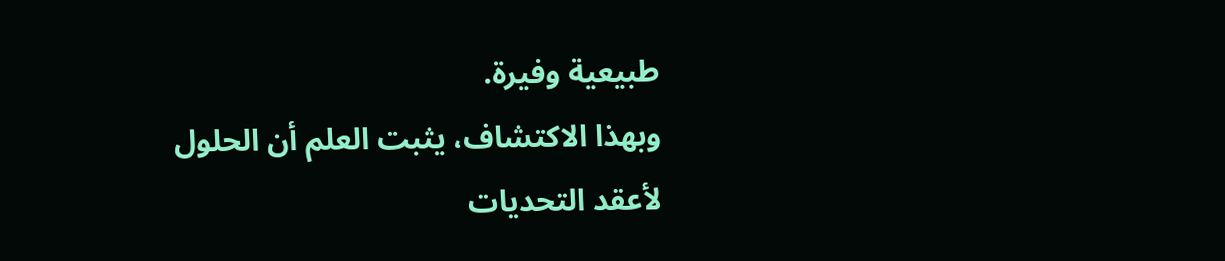طبيعية وفيرة.
وبهذا الاكتشاف، يثبت العلم أن الحلول لأعقد التحديات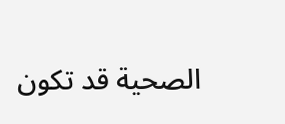الصحية قد تكون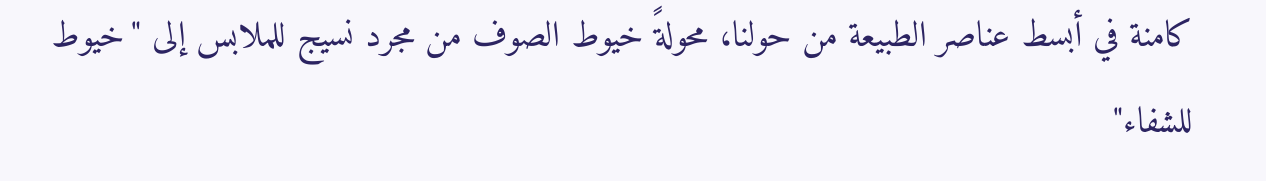كامنة في أبسط عناصر الطبيعة من حولنا، محولةً خيوط الصوف من مجرد نسيج للملابس إلى "خيوط للشفاء"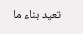تعيد بناء ما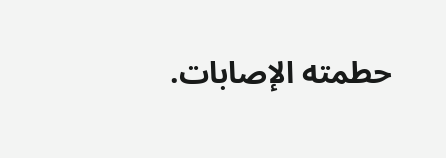حطمته الإصابات.